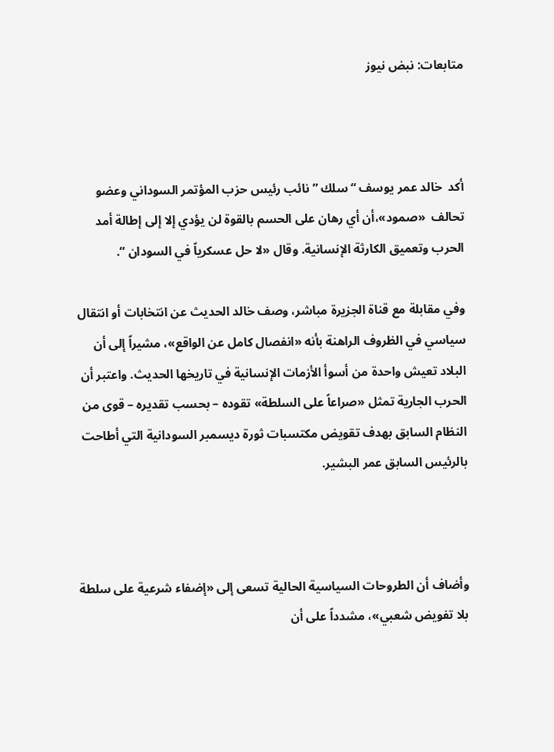متابعات: نبض نيوز



أكد  خالد عمر يوسف “سلك ” نائب رئيس حزب المؤتمر السوداني وعضو  تحالف  «صمود»،أن أي رهان على الحسم بالقوة لن يؤدي إلا إلى إطالة أمد الحرب وتعميق الكارثة الإنسانية. وقال «لا حل عسكرياً في السودان “.

وفي مقابلة مع قناة الجزيرة مباشر، وصف خالد الحديث عن انتخابات أو انتقال سياسي في الظروف الراهنة بأنه «انفصال كامل عن الواقع»، مشيراً إلى أن البلاد تعيش واحدة من أسوأ الأزمات الإنسانية في تاريخها الحديث. واعتبر أن الحرب الجارية تمثل «صراعاً على السلطة» تقوده – بحسب تقديره – قوى من النظام السابق بهدف تقويض مكتسبات ثورة ديسمبر السودانية التي أطاحت بالرئيس السابق عمر البشير.



وأضاف أن الطروحات السياسية الحالية تسعى إلى «إضفاء شرعية على سلطة بلا تفويض شعبي»، مشدداً على أن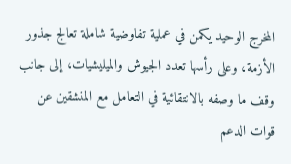المخرج الوحيد يكمن في عملية تفاوضية شاملة تعالج جذور الأزمة، وعلى رأسها تعدد الجيوش والميليشيات، إلى جانب وقف ما وصفه بالانتقائية في التعامل مع المنشقين عن قوات الدعم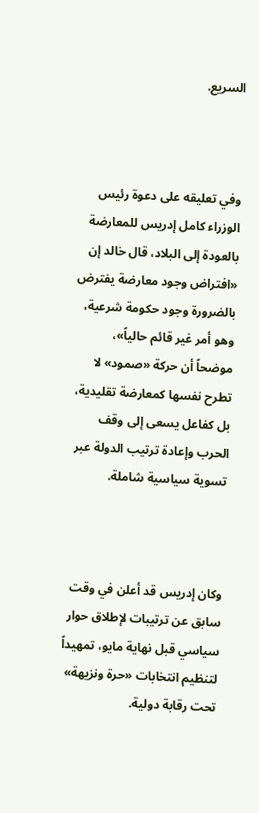السريع.



وفي تعليقه على دعوة رئيس الوزراء كامل إدريس للمعارضة بالعودة إلى البلاد، قال خالد إن «افتراض وجود معارضة يفترض بالضرورة وجود حكومة شرعية، وهو أمر غير قائم حالياً»، موضحاً أن حركة «صمود» لا تطرح نفسها كمعارضة تقليدية، بل كفاعل يسعى إلى وقف الحرب وإعادة ترتيب الدولة عبر تسوية سياسية شاملة.



وكان إدريس قد أعلن في وقت سابق عن ترتيبات لإطلاق حوار سياسي قبل نهاية مايو، تمهيداً لتنظيم انتخابات «حرة ونزيهة» تحت رقابة دولية.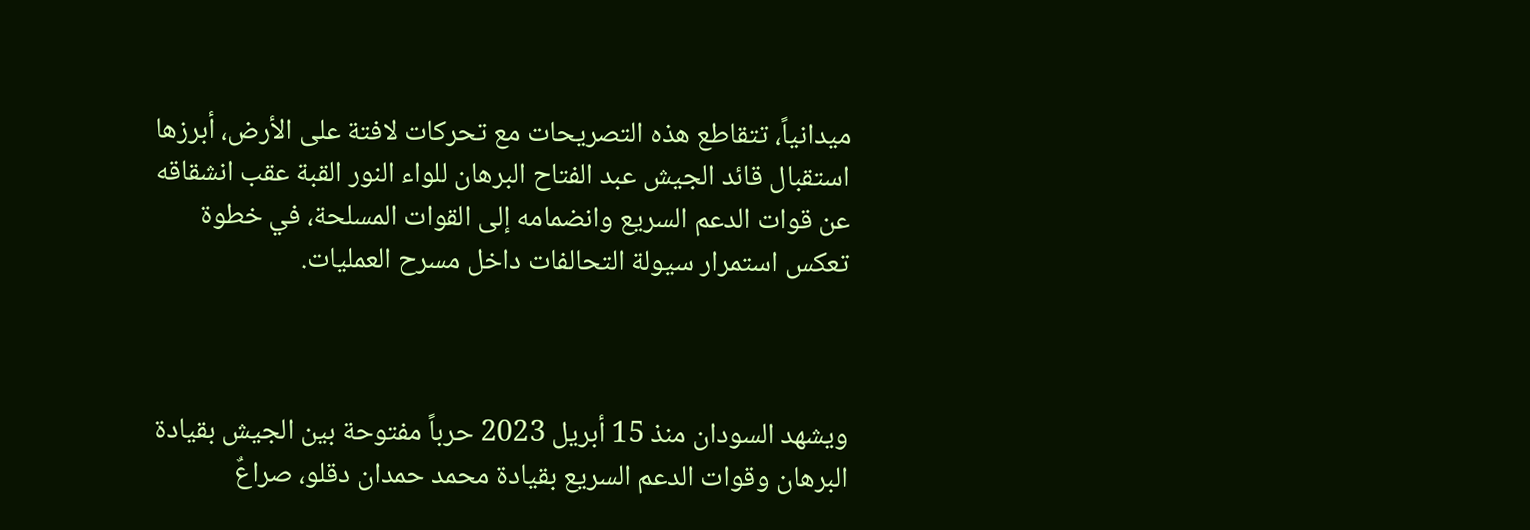ميدانياً، تتقاطع هذه التصريحات مع تحركات لافتة على الأرض، أبرزها استقبال قائد الجيش عبد الفتاح البرهان للواء النور القبة عقب انشقاقه عن قوات الدعم السريع وانضمامه إلى القوات المسلحة، في خطوة تعكس استمرار سيولة التحالفات داخل مسرح العمليات.



ويشهد السودان منذ 15 أبريل 2023 حرباً مفتوحة بين الجيش بقيادة البرهان وقوات الدعم السريع بقيادة محمد حمدان دقلو، صراعٌ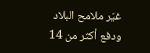غيّر ملامح البلاد ودفع أكثر من 14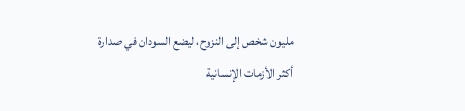مليون شخص إلى النزوح، ليضع السودان في صدارة أكثر الأزمات الإنسانية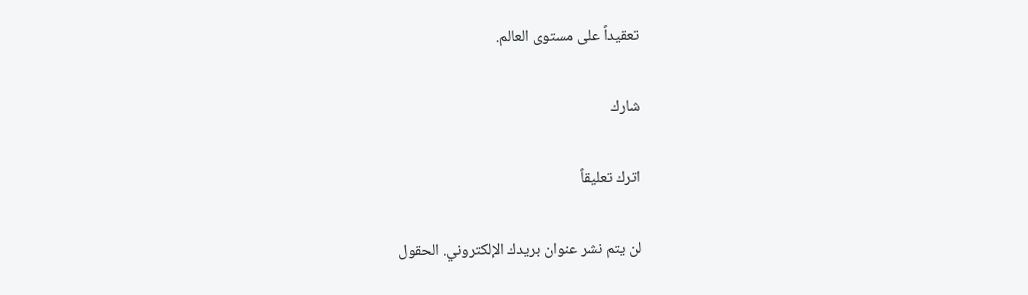تعقيداً على مستوى العالم.

شارك

اترك تعليقاً

لن يتم نشر عنوان بريدك الإلكتروني. الحقول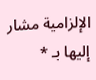الإلزامية مشار إليها بـ *